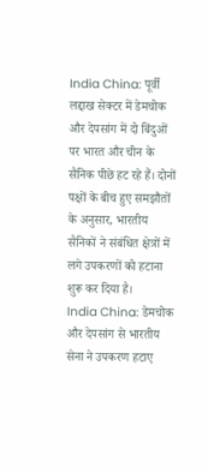India China: पूर्वी लद्दाख सेक्टर में डेमचोक और देपसांग में दो बिंदुओं पर भारत और चीन के सैनिक पीछे हट रहे हैं। दोनों पक्षों के बीच हुए समझौतों के अनुसार, भारतीय सैनिकों ने संबंधित क्षेत्रों में लगे उपकरणों को हटाना शुरू कर दिया है।
India China: डेमचोक और देपसांग से भारतीय सेना ने उपकरण हटाए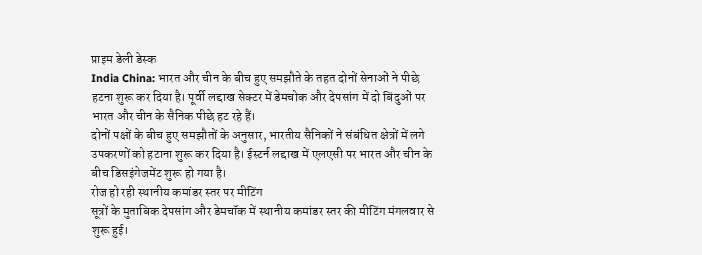प्राइम डेली डेस्क
India China: भारत और चीन के बीच हुए समझौते के तहत दोनों सेनाओं ने पीछे हटना शुरू कर दिया है। पूर्वी लद्दाख सेक्टर में डेमचोक और देपसांग में दो बिंदुओं पर भारत और चीन के सैनिक पीछे हट रहे हैं।
दोनों पक्षों के बीच हुए समझौतों के अनुसार, भारतीय सैनिकों ने संबंधित क्षेत्रों में लगे उपकरणों को हटाना शुरू कर दिया है। ईस्टर्न लद्दाख में एलएसी पर भारत और चीन के बीच डिसइंगेजमेंट शुरू हो गया है।
रोज हो रही स्थानीय कमांडर स्तर पर मीटिंग
सूत्रों के मुताबिक देपसांग और डेमचॉक में स्थानीय कमांडर स्तर की मीटिंग मंगलवार से शुरू हुई।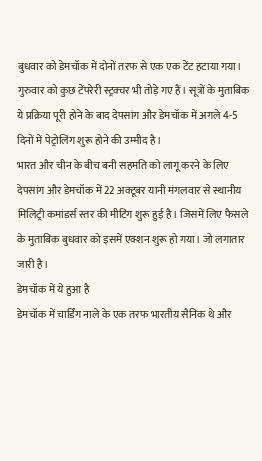बुधवार को डेमचॉक में दोनों तरफ से एक एक टेंट हटाया गया। गुरुवार को कुछ टेंपरेरी स्ट्रक्चर भी तोड़े गए हैं। सूत्रों के मुताबिक ये प्रक्रिया पूरी होने के बाद देपसांग और डेमचॉक में अगले 4-5 दिनों में पेट्रोलिंग शुरू होने की उम्मीद है।
भारत और चीन के बीच बनी सहमति को लागू करने के लिए देपसांग और डेमचॉक में 22 अक्टूबर यानी मंगलवार से स्थानीय मिलिट्री कमांडर्स स्तर की मीटिंग शुरू हुई है। जिसमें लिए फैसले के मुताबिक बुधवार को इसमें एक्शन शुरू हो गया। जो लगातार जारी है।
डेमचॉक में ये हुआ है
डेमचॉक में चार्डिंग नाले के एक तरफ भारतीय सैनिक थे और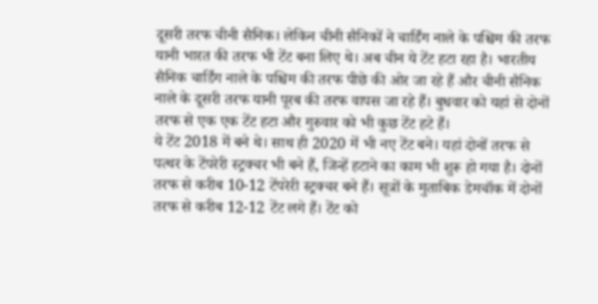दूसरी तरफ चीनी सैनिक। लेकिन चीनी सैनिकों ने चार्डिंग नाले के पश्चिम की तरफ यानी भारत की तरफ भी टेंट बना लिए थे। अब चीन ये टेंट हटा रहा है। भारतीय सैनिक चार्डिंग नाले के पश्चिम की तरफ पीछे की ओर जा रहे हैं और चीनी सैनिक नाले के दूसरी तरफ यानी पूरब की तरफ वापस जा रहे हैं। बुधवार को यहां से दोनों तरफ से एक एक टेंट हटा और गुरुवार को भी कुछ टेंट हटे हैं।
ये टेंट 2018 में बने थे। साथ ही 2020 में भी नए टेंट बने। यहां दोनों तरफ से पत्थर के टेंपरेरी स्ट्रक्चर भी बने हैं, जिन्हें हटाने का काम भी शुरू हो गया है। दोनों तरफ से करीब 10-12 टेंपरेरी स्ट्रक्चर बने हैं। सूत्रों के मुताबिक डेमचॉक में दोनों तरफ से करीब 12-12 टेंट लगे हैं। टेंट को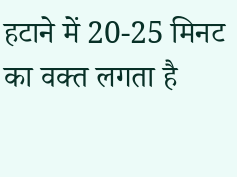हटाने में 20-25 मिनट का वक्त लगता है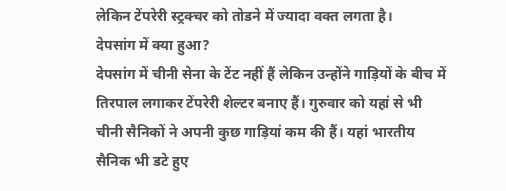लेकिन टेंपरेरी स्ट्रक्चर को तोडने में ज्यादा वक्त लगता है।
देपसांग में क्या हुआ?
देपसांग में चीनी सेना के टेंट नहीं हैं लेकिन उन्होंने गाड़ियों के बीच में तिरपाल लगाकर टेंपरेरी शेल्टर बनाए हैं। गुरुवार को यहां से भी चीनी सैनिकों ने अपनी कुछ गाड़ियां कम की हैं। यहां भारतीय सैनिक भी डटे हुए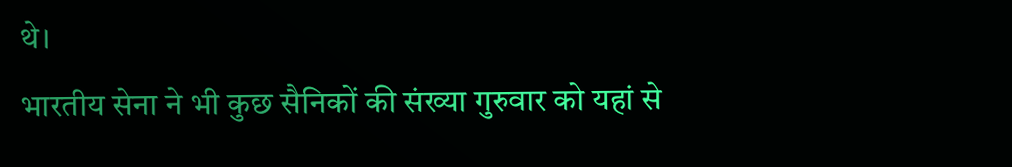थे।
भारतीय सेना ने भी कुछ सैनिकों की संख्या गुरुवार को यहां से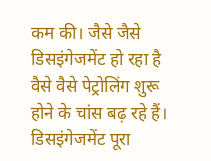कम की। जैसे जैसे डिसइंगेजमेंट हो रहा है वैसे वैसे पेट्रोलिंग शुरू होने के चांस बढ़ रहे हैं। डिसइंगेजमेंट पूरा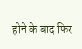होने के बाद फिर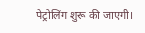पेट्रोलिंग शुरू की जाएगी।